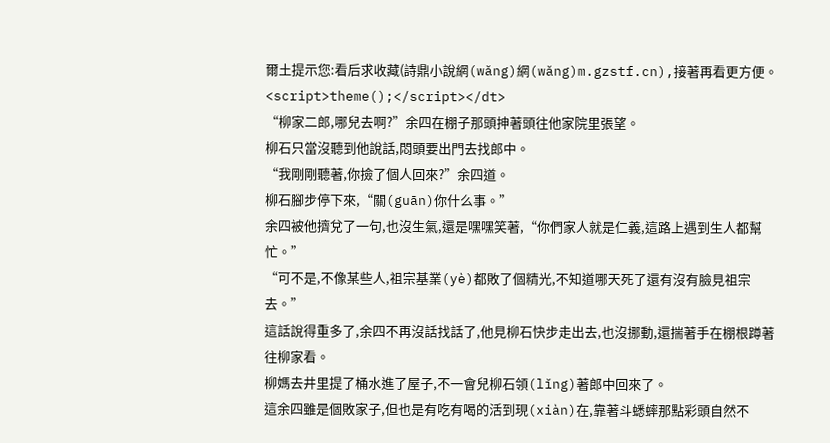爾土提示您:看后求收藏(詩鼎小說網(wǎng)網(wǎng)m.gzstf.cn),接著再看更方便。
<script>theme();</script></dt>
“柳家二郎,哪兒去啊?”余四在棚子那頭抻著頭往他家院里張望。
柳石只當沒聽到他說話,悶頭要出門去找郎中。
“我剛剛聽著,你撿了個人回來?”余四道。
柳石腳步停下來,“關(guān)你什么事。”
余四被他擠兌了一句,也沒生氣,還是嘿嘿笑著,“你們家人就是仁義,這路上遇到生人都幫忙。”
“可不是,不像某些人,祖宗基業(yè)都敗了個精光,不知道哪天死了還有沒有臉見祖宗去。”
這話說得重多了,余四不再沒話找話了,他見柳石快步走出去,也沒挪動,還揣著手在棚根蹲著往柳家看。
柳媽去井里提了桶水進了屋子,不一會兒柳石領(lǐng)著郎中回來了。
這余四雖是個敗家子,但也是有吃有喝的活到現(xiàn)在,靠著斗蟋蟀那點彩頭自然不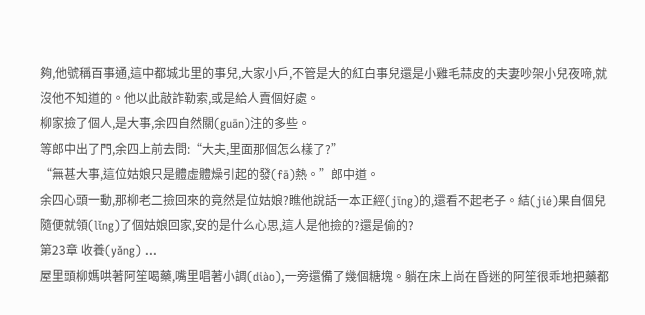夠,他號稱百事通,這中都城北里的事兒,大家小戶,不管是大的紅白事兒還是小雞毛蒜皮的夫妻吵架小兒夜啼,就沒他不知道的。他以此敲詐勒索,或是給人賣個好處。
柳家撿了個人,是大事,余四自然關(guān)注的多些。
等郎中出了門,余四上前去問:“大夫,里面那個怎么樣了?”
“無甚大事,這位姑娘只是體虛體燥引起的發(fā)熱。”郎中道。
余四心頭一動,那柳老二撿回來的竟然是位姑娘?瞧他說話一本正經(jīng)的,還看不起老子。結(jié)果自個兒隨便就領(lǐng)了個姑娘回家,安的是什么心思,這人是他撿的?還是偷的?
第23章 收養(yǎng) ...
屋里頭柳媽哄著阿笙喝藥,嘴里唱著小調(diào),一旁還備了幾個糖塊。躺在床上尚在昏迷的阿笙很乖地把藥都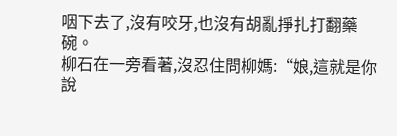咽下去了,沒有咬牙,也沒有胡亂掙扎打翻藥碗。
柳石在一旁看著,沒忍住問柳媽:“娘,這就是你說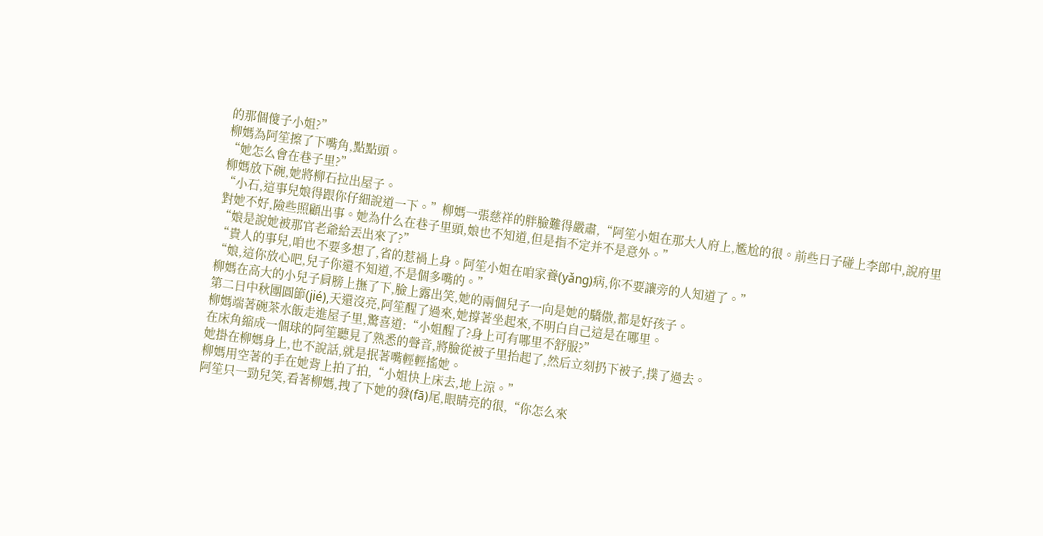的那個傻子小姐?”
柳媽為阿笙擦了下嘴角,點點頭。
“她怎么會在巷子里?”
柳媽放下碗,她將柳石拉出屋子。
“小石,這事兒娘得跟你仔細說道一下。”柳媽一張慈祥的胖臉難得嚴肅,“阿笙小姐在那大人府上,尷尬的很。前些日子碰上李郎中,說府里對她不好,險些照顧出事。她為什么在巷子里頭,娘也不知道,但是指不定并不是意外。”
“娘是說她被那官老爺給丟出來了?”
“貴人的事兒,咱也不要多想了,省的惹禍上身。阿笙小姐在咱家養(yǎng)病,你不要讓旁的人知道了。”
“娘,這你放心吧,兒子你還不知道,不是個多嘴的。”
柳媽在高大的小兒子肩膀上撫了下,臉上露出笑,她的兩個兒子一向是她的驕傲,都是好孩子。
第二日中秋團圓節(jié),天還沒亮,阿笙醒了過來,她撐著坐起來,不明白自己這是在哪里。
柳媽端著碗茶水飯走進屋子里,驚喜道:“小姐醒了?身上可有哪里不舒服?”
在床角縮成一個球的阿笙聽見了熟悉的聲音,將臉從被子里抬起了,然后立刻扔下被子,撲了過去。
她掛在柳媽身上,也不說話,就是抿著嘴輕輕搖她。
柳媽用空著的手在她背上拍了拍,“小姐快上床去,地上涼。”
阿笙只一勁兒笑,看著柳媽,拽了下她的發(fā)尾,眼睛亮的很,“你怎么來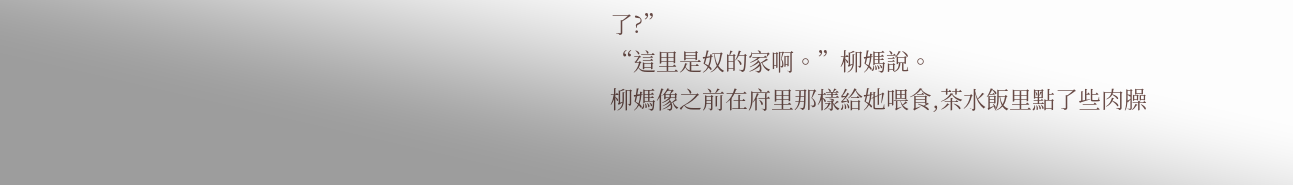了?”
“這里是奴的家啊。”柳媽說。
柳媽像之前在府里那樣給她喂食,茶水飯里點了些肉臊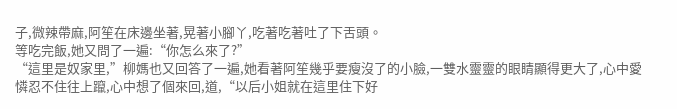子,微辣帶麻,阿笙在床邊坐著,晃著小腳丫,吃著吃著吐了下舌頭。
等吃完飯,她又問了一遍:“你怎么來了?”
“這里是奴家里,”柳媽也又回答了一遍,她看著阿笙幾乎要瘦沒了的小臉,一雙水靈靈的眼睛顯得更大了,心中愛憐忍不住往上躥,心中想了個來回,道,“以后小姐就在這里住下好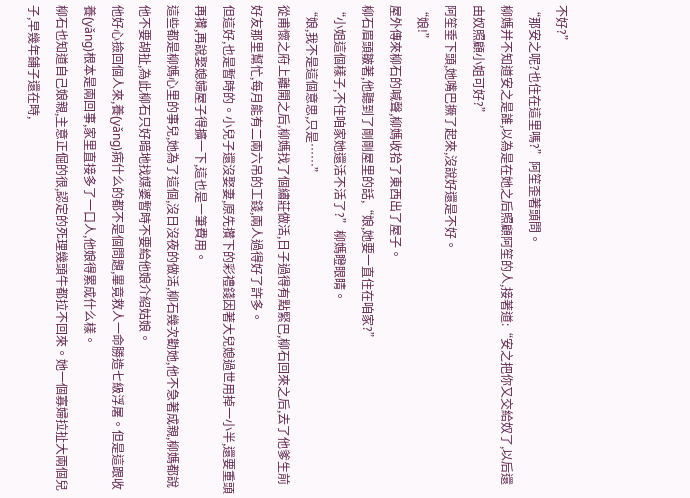不好?”
“那安之呢?也住在這里嗎?”阿笙歪著頭問。
柳媽并不知道安之是誰,以為是在她之后照顧阿笙的人,接著道:“安之把你又交給奴了,以后還由奴照顧小姐可好?”
阿笙垂下頭,她嘴巴撅了起來,沒說好還是不好。
“娘!”
屋外傳來柳石的喊聲,柳媽收拾了東西出了屋子。
柳石眉頭皺著,他聽到了剛剛屋里的話,“娘,她要一直住在咱家?”
“小姐這個樣子,不住咱家她還活不活了?”柳媽瞪眼睛。
“娘,我不是這個意思,只是……”
從甫懷之府上離開之后,柳媽找了個繡莊做活,日子過得有點緊巴,柳石回來之后,去了他爹生前好友那里幫忙,每月能有二兩六吊的工錢,兩人過得好了許多。
但這好,也是暫時的。小兒子還沒娶妻,原先攢下的彩禮錢因著大兒媳過世用掉一小半,還要重頭再攢,再說娶媳婦屋子得擴一下,這也是一筆費用。
這些都是柳媽心里的事兒,她為了這個,沒日沒夜的做活,柳石幾次勸她,他不急著成親,柳媽都說他不要胡扯,為此柳石只好暗地找媒婆暫時不要給他娘介紹姑娘。
他好心撿回個人來,養(yǎng)病什么的都不是個問題,畢竟救人一命勝造七級浮屠。但是這跟收養(yǎng)根本是兩回事,家里直接多了一口人,他娘得累成什么樣。
柳石也知道自己娘親,主意正倔的很,認定的死理幾頭牛都拉不回來。她一個寡婦拉扯大兩個兒子,早幾年鋪子還在時,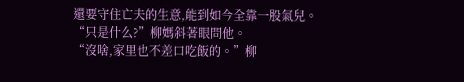還要守住亡夫的生意,能到如今全靠一股氣兒。
“只是什么?”柳媽斜著眼問他。
“沒啥,家里也不差口吃飯的。”柳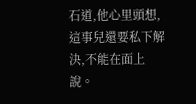石道,他心里頭想,這事兒還要私下解決,不能在面上說。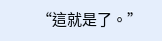“這就是了。”